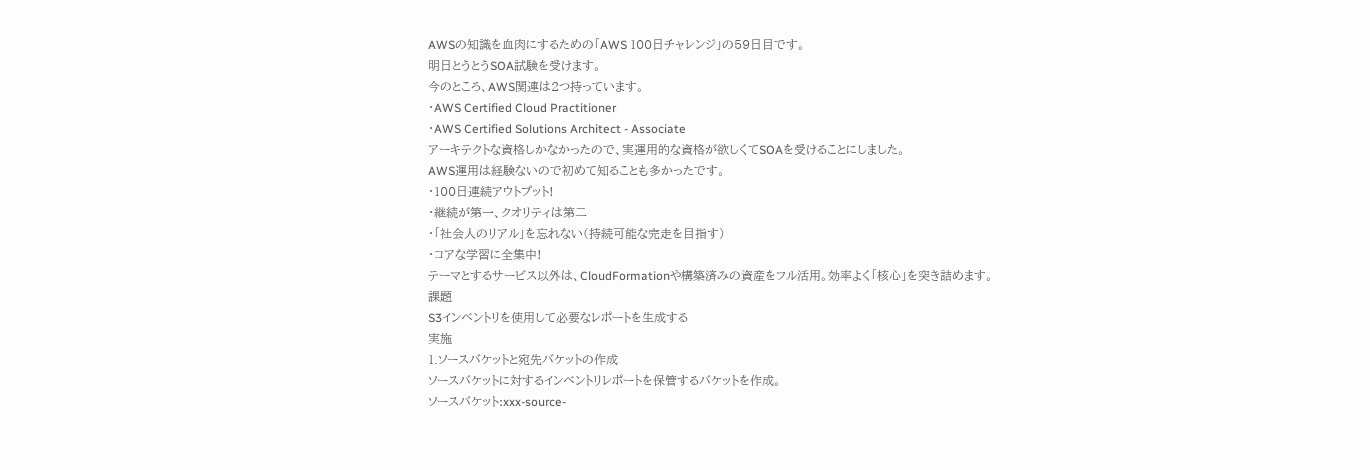AWSの知識を血肉にするための「AWS 100日チャレンジ」の59日目です。
明日とうとうSOA試験を受けます。
今のところ、AWS関連は2つ持っています。
・AWS Certified Cloud Practitioner
・AWS Certified Solutions Architect - Associate
アーキテクトな資格しかなかったので、実運用的な資格が欲しくてSOAを受けることにしました。
AWS運用は経験ないので初めて知ることも多かったです。
・100日連続アウトプット!
・継続が第一、クオリティは第二
・「社会人のリアル」を忘れない(持続可能な完走を目指す)
・コアな学習に全集中!
テーマとするサービス以外は、CloudFormationや構築済みの資産をフル活用。効率よく「核心」を突き詰めます。
課題
S3インベントリを使用して必要なレポートを生成する
実施
1.ソースバケットと宛先バケットの作成
ソースバケットに対するインベントリレポートを保管するバケットを作成。
ソースバケット:xxx-source-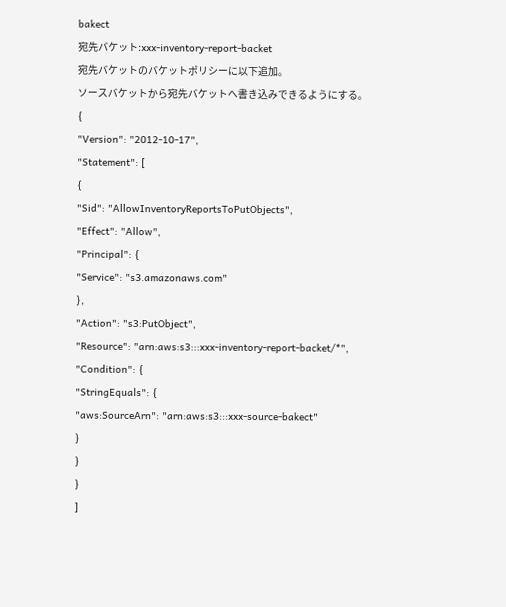bakect
宛先バケット:xxx-inventory-report-backet
宛先バケットのバケットポリシーに以下追加。
ソースバケットから宛先バケットへ書き込みできるようにする。
{
"Version": "2012-10-17",
"Statement": [
{
"Sid": "AllowInventoryReportsToPutObjects",
"Effect": "Allow",
"Principal": {
"Service": "s3.amazonaws.com"
},
"Action": "s3:PutObject",
"Resource": "arn:aws:s3:::xxx-inventory-report-backet/*",
"Condition": {
"StringEquals": {
"aws:SourceArn": "arn:aws:s3:::xxx-source-bakect"
}
}
}
]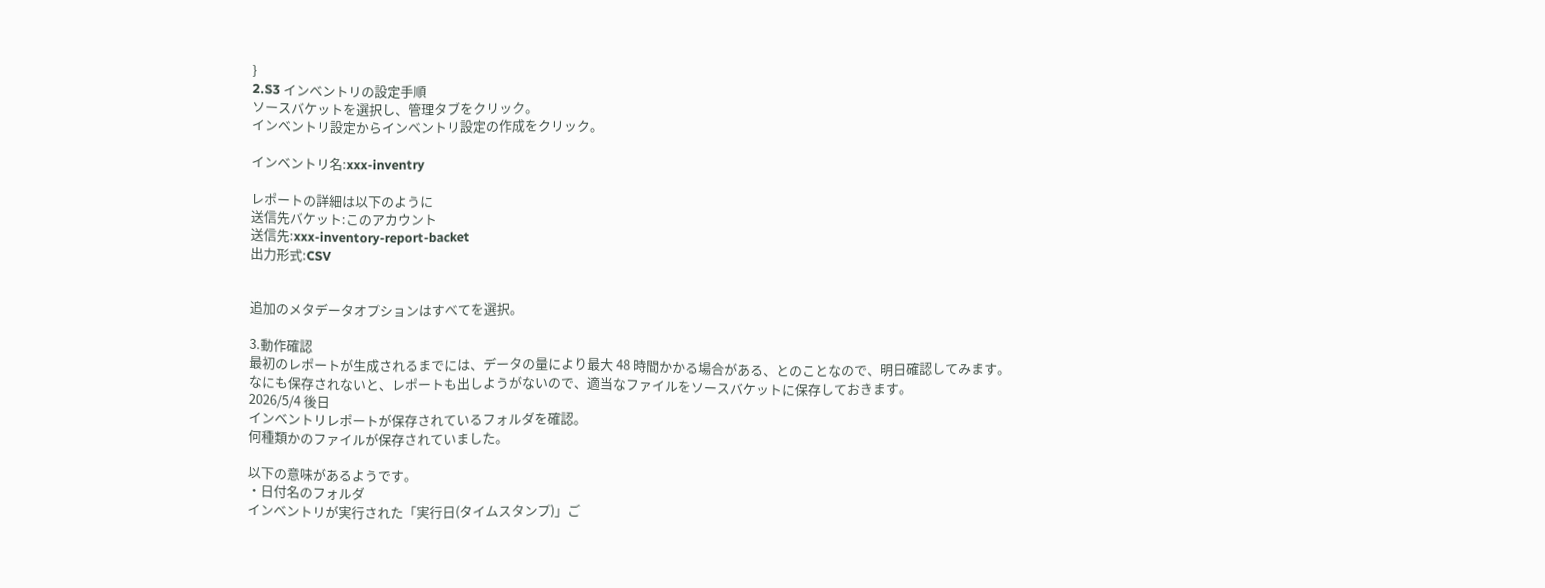}
2.S3 インベントリの設定手順
ソースバケットを選択し、管理タブをクリック。
インベントリ設定からインベントリ設定の作成をクリック。

インベントリ名:xxx-inventry

レポートの詳細は以下のように
送信先バケット:このアカウント
送信先:xxx-inventory-report-backet
出力形式:CSV


追加のメタデータオプションはすべてを選択。

3.動作確認
最初のレポートが生成されるまでには、データの量により最大 48 時間かかる場合がある、とのことなので、明日確認してみます。
なにも保存されないと、レポートも出しようがないので、適当なファイルをソースバケットに保存しておきます。
2026/5/4 後日
インベントリレポートが保存されているフォルダを確認。
何種類かのファイルが保存されていました。

以下の意味があるようです。
・日付名のフォルダ
インベントリが実行された「実行日(タイムスタンプ)」ご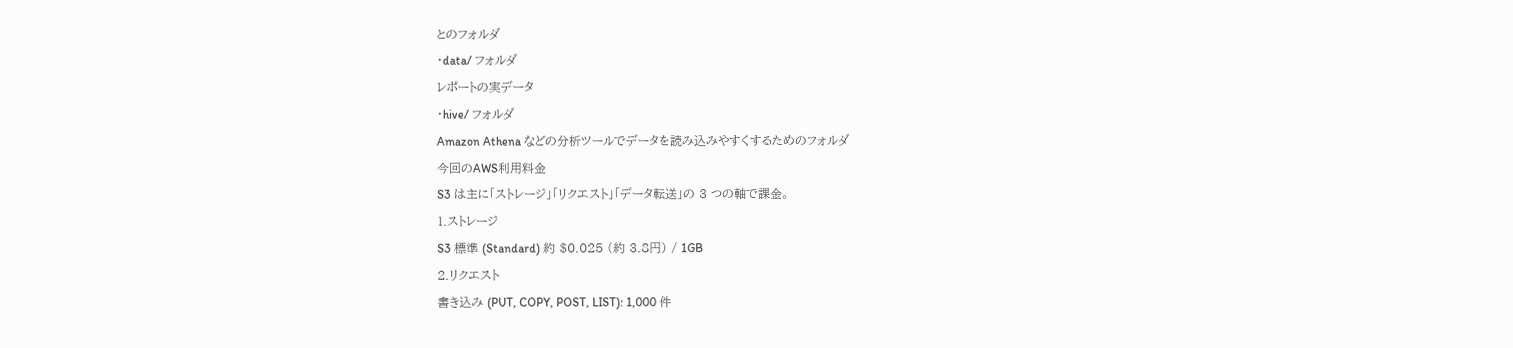とのフォルダ
・data/ フォルダ
レポートの実データ
・hive/ フォルダ
Amazon Athena などの分析ツールでデータを読み込みやすくするためのフォルダ
今回のAWS利用料金
S3 は主に「ストレージ」「リクエスト」「データ転送」の 3 つの軸で課金。
1.ストレージ
S3 標準 (Standard) 約 $0.025 (約 3.8円) / 1GB
2.リクエスト
書き込み (PUT, COPY, POST, LIST): 1,000 件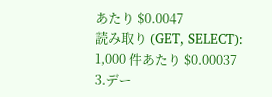あたり $0.0047
読み取り (GET, SELECT): 1,000 件あたり $0.00037
3.デー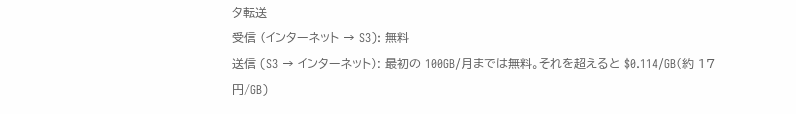タ転送
受信 (インターネット → S3): 無料
送信 (S3 → インターネット): 最初の 100GB/月までは無料。それを超えると $0.114/GB(約 17円/GB)